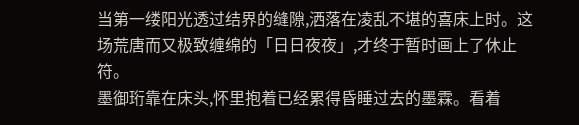当第一缕阳光透过结界的缝隙,洒落在凌乱不堪的喜床上时。这场荒唐而又极致缠绵的「日日夜夜」,才终于暂时画上了休止符。
墨御珩靠在床头,怀里抱着已经累得昏睡过去的墨霖。看着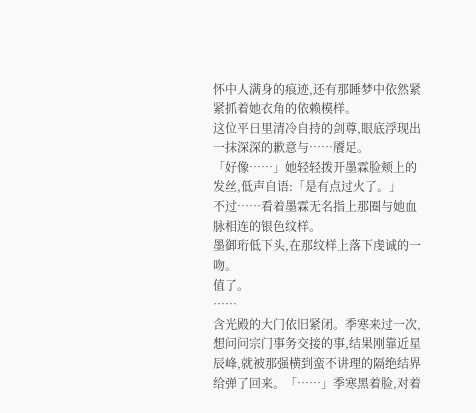怀中人满身的痕迹,还有那睡梦中依然紧紧抓着她衣角的依赖模样。
这位平日里清冷自持的剑尊,眼底浮现出一抹深深的歉意与……餍足。
「好像……」她轻轻拨开墨霖脸颊上的发丝,低声自语:「是有点过火了。」
不过……看着墨霖无名指上那圈与她血脉相连的银色纹样。
墨御珩低下头,在那纹样上落下虔诚的一吻。
值了。
……
含光殿的大门依旧紧闭。季寒来过一次,想问问宗门事务交接的事,结果刚靠近星辰峰,就被那强横到蛮不讲理的隔绝结界给弹了回来。「……」季寒黑着脸,对着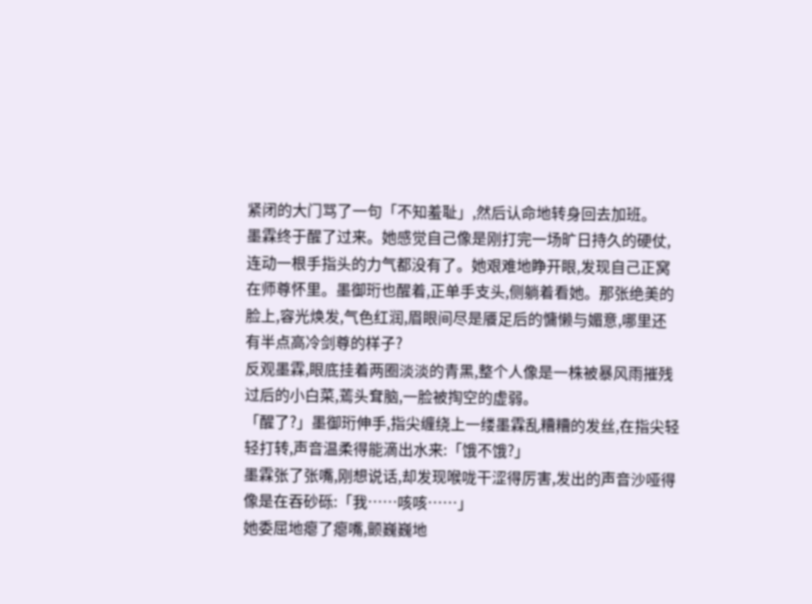紧闭的大门骂了一句「不知羞耻」,然后认命地转身回去加班。
墨霖终于醒了过来。她感觉自己像是刚打完一场旷日持久的硬仗,连动一根手指头的力气都没有了。她艰难地睁开眼,发现自己正窝在师尊怀里。墨御珩也醒着,正单手支头,侧躺着看她。那张绝美的脸上,容光焕发,气色红润,眉眼间尽是餍足后的慵懒与媚意,哪里还有半点高冷剑尊的样子?
反观墨霖,眼底挂着两圈淡淡的青黑,整个人像是一株被暴风雨摧残过后的小白菜,蔫头耷脑,一脸被掏空的虚弱。
「醒了?」墨御珩伸手,指尖缠绕上一缕墨霖乱糟糟的发丝,在指尖轻轻打转,声音温柔得能滴出水来:「饿不饿?」
墨霖张了张嘴,刚想说话,却发现喉咙干涩得厉害,发出的声音沙哑得像是在吞砂砾:「我……咳咳……」
她委屈地瘪了瘪嘴,颤巍巍地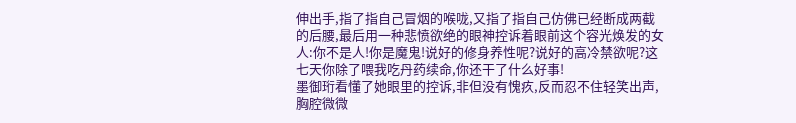伸出手,指了指自己冒烟的喉咙,又指了指自己仿佛已经断成两截的后腰,最后用一种悲愤欲绝的眼神控诉着眼前这个容光焕发的女人:你不是人!你是魔鬼!说好的修身养性呢?说好的高冷禁欲呢?这七天你除了喂我吃丹药续命,你还干了什么好事!
墨御珩看懂了她眼里的控诉,非但没有愧疚,反而忍不住轻笑出声,胸腔微微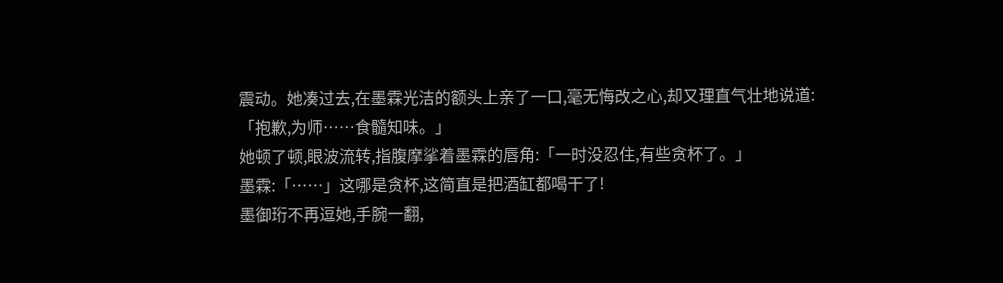震动。她凑过去,在墨霖光洁的额头上亲了一口,毫无悔改之心,却又理直气壮地说道:
「抱歉,为师……食髓知味。」
她顿了顿,眼波流转,指腹摩挲着墨霖的唇角:「一时没忍住,有些贪杯了。」
墨霖:「……」这哪是贪杯,这简直是把酒缸都喝干了!
墨御珩不再逗她,手腕一翻,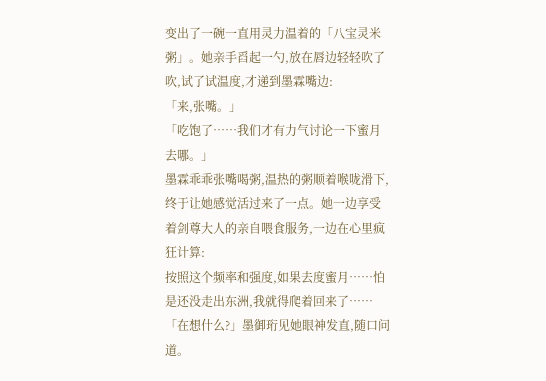变出了一碗一直用灵力温着的「八宝灵米粥」。她亲手舀起一勺,放在唇边轻轻吹了吹,试了试温度,才递到墨霖嘴边:
「来,张嘴。」
「吃饱了……我们才有力气讨论一下蜜月去哪。」
墨霖乖乖张嘴喝粥,温热的粥顺着喉咙滑下,终于让她感觉活过来了一点。她一边享受着剑尊大人的亲自喂食服务,一边在心里疯狂计算:
按照这个频率和强度,如果去度蜜月……怕是还没走出东洲,我就得爬着回来了……
「在想什么?」墨御珩见她眼神发直,随口问道。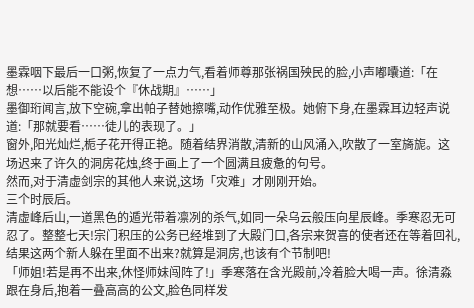墨霖咽下最后一口粥,恢复了一点力气,看着师尊那张祸国殃民的脸,小声嘟囔道:「在想……以后能不能设个『休战期』……」
墨御珩闻言,放下空碗,拿出帕子替她擦嘴,动作优雅至极。她俯下身,在墨霖耳边轻声说道:「那就要看……徒儿的表现了。」
窗外,阳光灿烂,栀子花开得正艳。随着结界消散,清新的山风涌入,吹散了一室旖旎。这场迟来了许久的洞房花烛,终于画上了一个圆满且疲惫的句号。
然而,对于清虚剑宗的其他人来说,这场「灾难」才刚刚开始。
三个时辰后。
清虚峰后山,一道黑色的遁光带着凛冽的杀气,如同一朵乌云般压向星辰峰。季寒忍无可忍了。整整七天!宗门积压的公务已经堆到了大殿门口,各宗来贺喜的使者还在等着回礼,结果这两个新人躲在里面不出来?就算是洞房,也该有个节制吧!
「师姐!若是再不出来,休怪师妹闯阵了!」季寒落在含光殿前,冷着脸大喝一声。徐清淼跟在身后,抱着一叠高高的公文,脸色同样发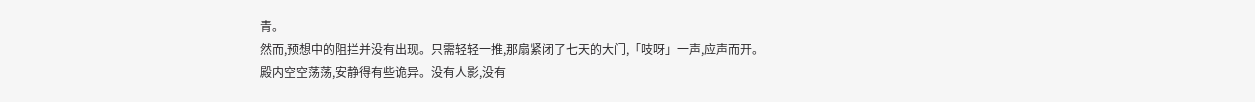青。
然而,预想中的阻拦并没有出现。只需轻轻一推,那扇紧闭了七天的大门,「吱呀」一声,应声而开。
殿内空空荡荡,安静得有些诡异。没有人影,没有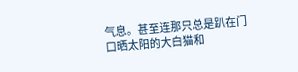气息。甚至连那只总是趴在门口晒太阳的大白猫和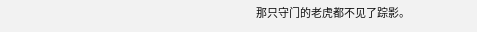那只守门的老虎都不见了踪影。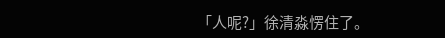「人呢?」徐清淼愣住了。